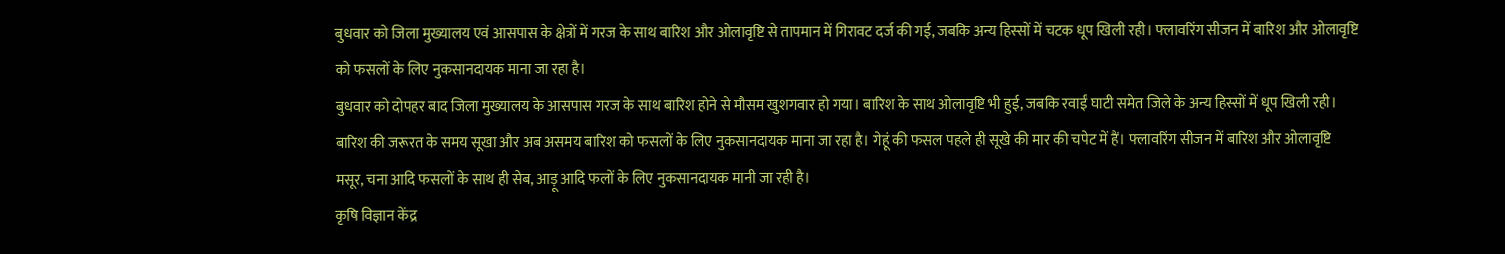बुधवार को जिला मुख्यालय एवं आसपास के क्षेत्रों में गरज के साथ बारिश और ओलावृष्टि से तापमान में गिरावट दर्ज की गई, जबकि अन्य हिस्सों में चटक धूप खिली रही। फ्लावरिंग सीजन में बारिश और ओलावृष्टि को फसलों के लिए नुकसानदायक माना जा रहा है।
बुधवार को दोपहर बाद जिला मुख्यालय के आसपास गरज के साथ बारिश होने से मौसम खुशगवार हो गया। बारिश के साथ ओलावृष्टि भी हुई, जबकि रवाईं घाटी समेत जिले के अन्य हिस्सों में धूप खिली रही।
बारिश की जरूरत के समय सूखा और अब असमय बारिश को फसलों के लिए नुकसानदायक माना जा रहा है। गेहूं की फसल पहले ही सूखे की मार की चपेट में हैं। फ्लावरिंग सीजन में बारिश और ओलावृष्टि मसूर, चना आदि फसलों के साथ ही सेब, आड़ू आदि फलों के लिए नुकसानदायक मानी जा रही है।
कृषि विज्ञान केंद्र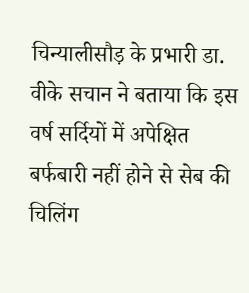चिन्यालीसौड़ के प्रभारी डा. वीके सचान ने बताया कि इस वर्ष सर्दियों में अपेक्षित बर्फबारी नहीं होने से सेब की चिलिंग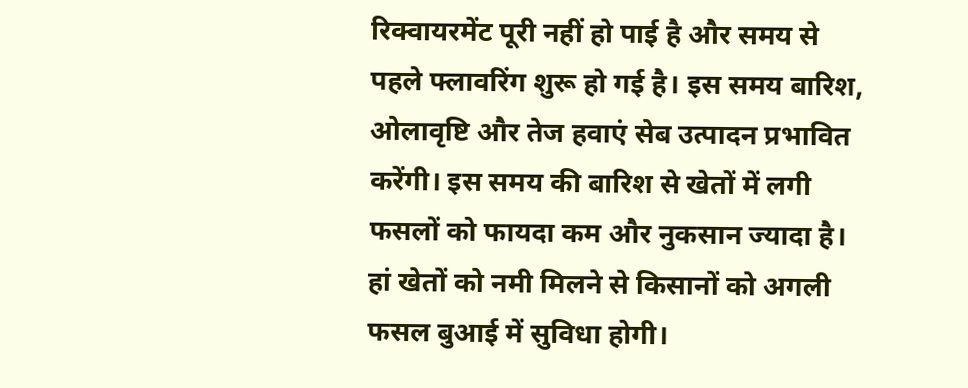रिक्वायरमेंट पूरी नहीं हो पाई है और समय से पहले फ्लावरिंग शुरू हो गई है। इस समय बारिश, ओलावृष्टि और तेज हवाएं सेब उत्पादन प्रभावित करेंगी। इस समय की बारिश से खेतों में लगी फसलों को फायदा कम और नुकसान ज्यादा है। हां खेतों को नमी मिलने से किसानों को अगली फसल बुआई में सुविधा होगी।